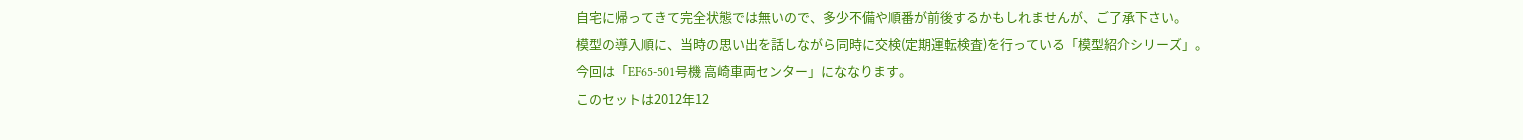自宅に帰ってきて完全状態では無いので、多少不備や順番が前後するかもしれませんが、ご了承下さい。
模型の導入順に、当時の思い出を話しながら同時に交検(定期運転検査)を行っている「模型紹介シリーズ」。
今回は「EF65-501号機 高崎車両センター」にななります。
このセットは2012年12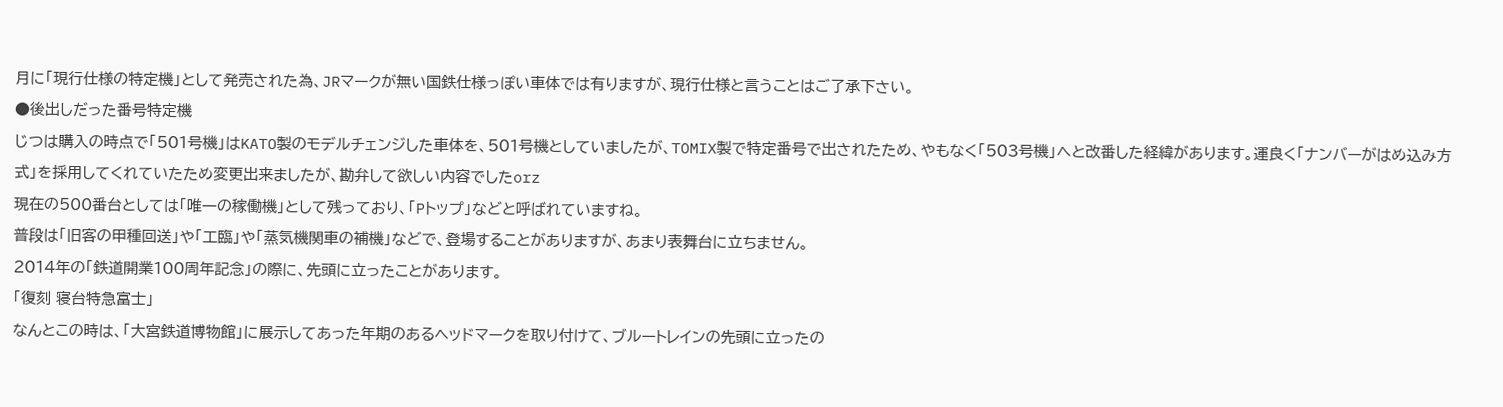月に「現行仕様の特定機」として発売された為、JRマークが無い国鉄仕様っぽい車体では有りますが、現行仕様と言うことはご了承下さい。
●後出しだった番号特定機
じつは購入の時点で「501号機」はKATO製のモデルチェンジした車体を、501号機としていましたが、TOMIX製で特定番号で出されたため、やもなく「503号機」へと改番した経緯があります。運良く「ナンバーがはめ込み方式」を採用してくれていたため変更出来ましたが、勘弁して欲しい内容でしたorz
現在の500番台としては「唯一の稼働機」として残っており、「Pトップ」などと呼ばれていますね。
普段は「旧客の甲種回送」や「工臨」や「蒸気機関車の補機」などで、登場することがありますが、あまり表舞台に立ちません。
2014年の「鉄道開業100周年記念」の際に、先頭に立ったことがあります。
「復刻 寝台特急富士」
なんとこの時は、「大宮鉄道博物館」に展示してあった年期のあるヘッドマークを取り付けて、ブルートレインの先頭に立ったの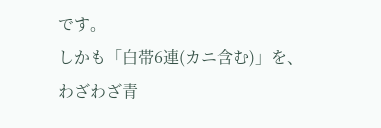です。
しかも「白帯6連(カニ含む)」を、わざわざ青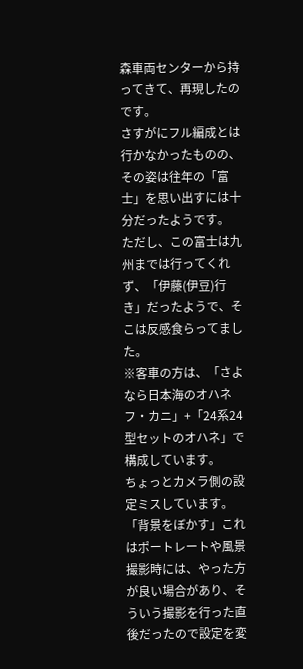森車両センターから持ってきて、再現したのです。
さすがにフル編成とは行かなかったものの、その姿は往年の「富士」を思い出すには十分だったようです。
ただし、この富士は九州までは行ってくれず、「伊藤(伊豆)行き」だったようで、そこは反感食らってました。
※客車の方は、「さよなら日本海のオハネフ・カニ」+「24系24型セットのオハネ」で構成しています。
ちょっとカメラ側の設定ミスしています。
「背景をぼかす」これはポートレートや風景撮影時には、やった方が良い場合があり、そういう撮影を行った直後だったので設定を変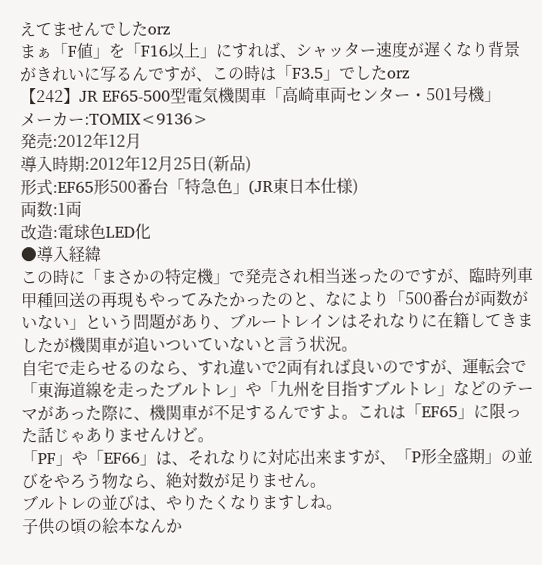えてませんでしたorz
まぁ「F値」を「F16以上」にすれば、シャッター速度が遅くなり背景がきれいに写るんですが、この時は「F3.5」でしたorz
【242】JR EF65-500型電気機関車「高崎車両センター・501号機」
メーカー:TOMIX<9136>
発売:2012年12月
導入時期:2012年12月25日(新品)
形式:EF65形500番台「特急色」(JR東日本仕様)
両数:1両
改造:電球色LED化
●導入経緯
この時に「まさかの特定機」で発売され相当迷ったのですが、臨時列車甲種回送の再現もやってみたかったのと、なにより「500番台が両数がいない」という問題があり、ブルートレインはそれなりに在籍してきましたが機関車が追いついていないと言う状況。
自宅で走らせるのなら、すれ違いで2両有れば良いのですが、運転会で「東海道線を走ったブルトレ」や「九州を目指すブルトレ」などのテーマがあった際に、機関車が不足するんですよ。これは「EF65」に限った話じゃありませんけど。
「PF」や「EF66」は、それなりに対応出来ますが、「P形全盛期」の並びをやろう物なら、絶対数が足りません。
ブルトレの並びは、やりたくなりますしね。
子供の頃の絵本なんか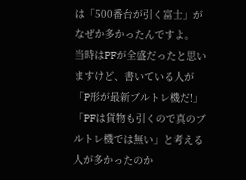は「500番台が引く富士」がなぜか多かったんですよ。
当時はPFが全盛だったと思いますけど、書いている人が「P形が最新ブルトレ機だ!」「PFは貨物も引くので真のブルトレ機では無い」と考える人が多かったのか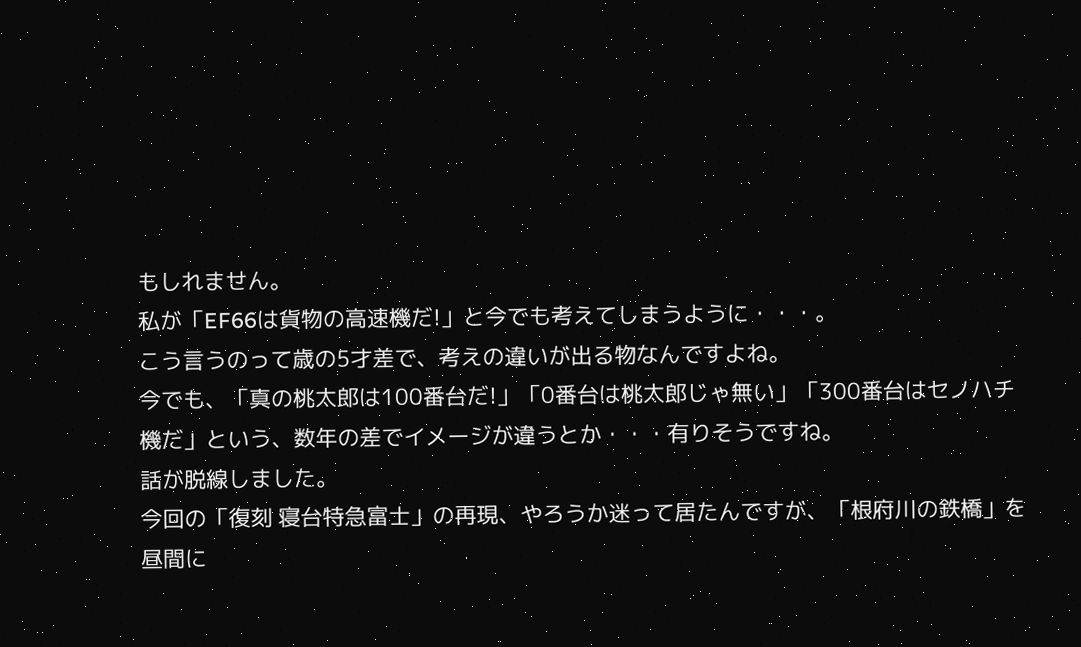もしれません。
私が「EF66は貨物の高速機だ!」と今でも考えてしまうように・・・。
こう言うのって歳の5才差で、考えの違いが出る物なんですよね。
今でも、「真の桃太郎は100番台だ!」「0番台は桃太郎じゃ無い」「300番台はセノハチ機だ」という、数年の差でイメージが違うとか・・・有りそうですね。
話が脱線しました。
今回の「復刻 寝台特急富士」の再現、やろうか迷って居たんですが、「根府川の鉄橋」を昼間に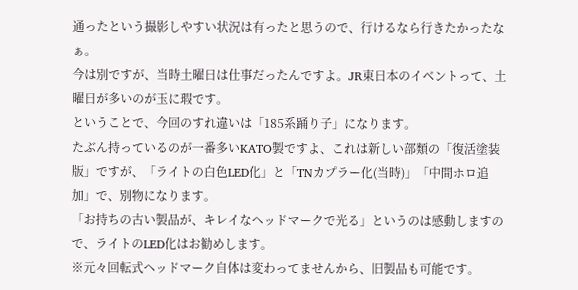通ったという撮影しやすい状況は有ったと思うので、行けるなら行きたかったなぁ。
今は別ですが、当時土曜日は仕事だったんですよ。JR東日本のイベントって、土曜日が多いのが玉に瑕です。
ということで、今回のすれ違いは「185系踊り子」になります。
たぶん持っているのが一番多いKATO製ですよ、これは新しい部類の「復活塗装版」ですが、「ライトの白色LED化」と「TNカプラー化(当時)」「中間ホロ追加」で、別物になります。
「お持ちの古い製品が、キレイなヘッドマークで光る」というのは感動しますので、ライトのLED化はお勧めします。
※元々回転式ヘッドマーク自体は変わってませんから、旧製品も可能です。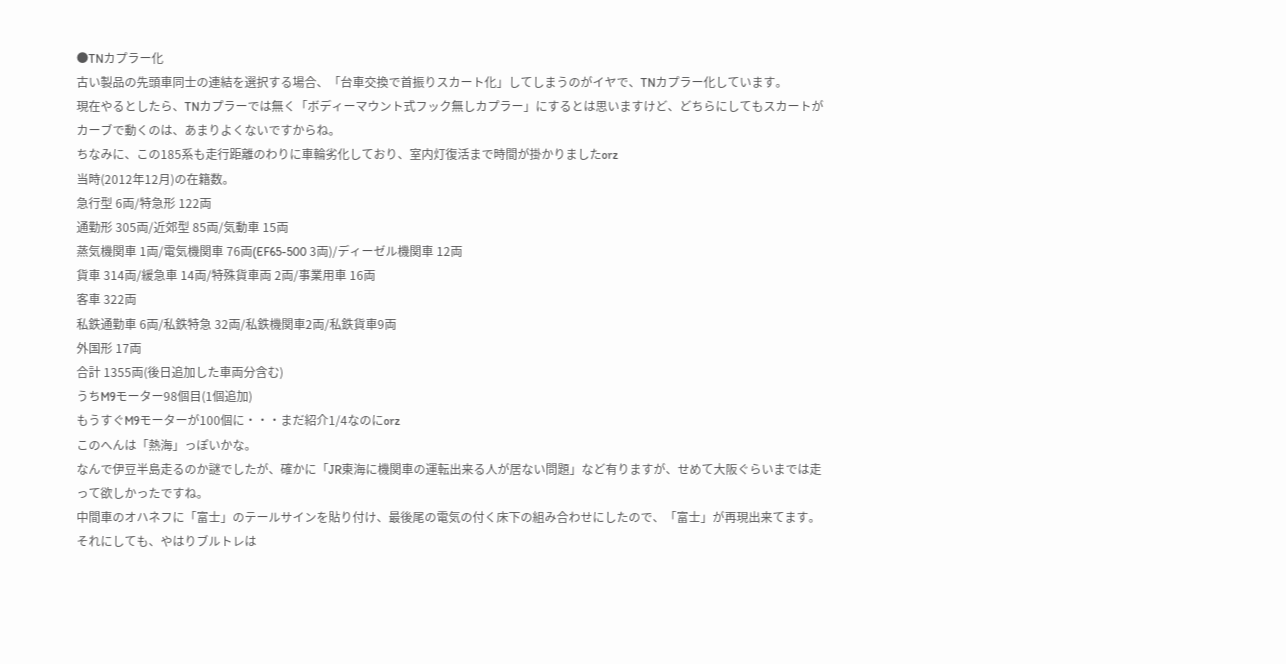●TNカプラー化
古い製品の先頭車同士の連結を選択する場合、「台車交換で首振りスカート化」してしまうのがイヤで、TNカプラー化しています。
現在やるとしたら、TNカプラーでは無く「ボディーマウント式フック無しカプラー」にするとは思いますけど、どちらにしてもスカートがカーブで動くのは、あまりよくないですからね。
ちなみに、この185系も走行距離のわりに車輪劣化しており、室内灯復活まで時間が掛かりましたorz
当時(2012年12月)の在籍数。
急行型 6両/特急形 122両
通勤形 305両/近郊型 85両/気動車 15両
蒸気機関車 1両/電気機関車 76両(EF65-500 3両)/ディーゼル機関車 12両
貨車 314両/緩急車 14両/特殊貨車両 2両/事業用車 16両
客車 322両
私鉄通勤車 6両/私鉄特急 32両/私鉄機関車2両/私鉄貨車9両
外国形 17両
合計 1355両(後日追加した車両分含む)
うちM9モーター98個目(1個追加)
もうすぐM9モーターが100個に・・・まだ紹介1/4なのにorz
このへんは「熱海」っぽいかな。
なんで伊豆半島走るのか謎でしたが、確かに「JR東海に機関車の運転出来る人が居ない問題」など有りますが、せめて大阪ぐらいまでは走って欲しかったですね。
中間車のオハネフに「富士」のテールサインを貼り付け、最後尾の電気の付く床下の組み合わせにしたので、「富士」が再現出来てます。
それにしても、やはりブルトレは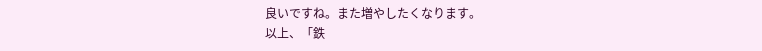良いですね。また増やしたくなります。
以上、「鉄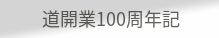道開業100周年記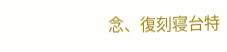念、復刻寝台特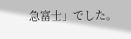急富士」でした。